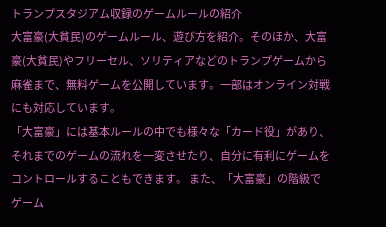トランプスタジアム収録のゲームルールの紹介
大富豪(大貧民)のゲームルール、遊び方を紹介。そのほか、大富豪(大貧民)やフリーセル、ソリティアなどのトランプゲームから麻雀まで、無料ゲームを公開しています。一部はオンライン対戦にも対応しています。
「大富豪」には基本ルールの中でも様々な「カード役」があり、それまでのゲームの流れを一変させたり、自分に有利にゲームをコントロールすることもできます。 また、「大富豪」の階級でゲーム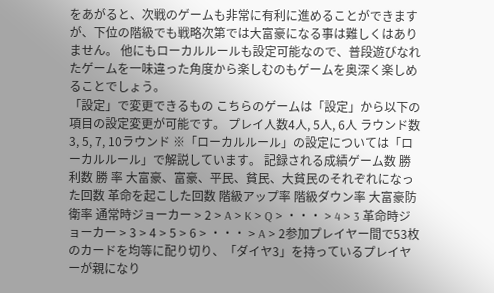をあがると、次戦のゲームも非常に有利に進めることができますが、下位の階級でも戦略次第では大富豪になる事は難しくはありません。 他にもローカルルールも設定可能なので、普段遊びなれたゲームを一味違った角度から楽しむのもゲームを奥深く楽しめることでしょう。
「設定」で変更できるもの こちらのゲームは「設定」から以下の項目の設定変更が可能です。 プレイ人数4人, 5人, 6人 ラウンド数3, 5, 7, 10ラウンド ※「ローカルルール」の設定については「ローカルルール」で解説しています。 記録される成績ゲーム数 勝利数 勝 率 大富豪、富豪、平民、貧民、大貧民のそれぞれになった回数 革命を起こした回数 階級アップ率 階級ダウン率 大富豪防衛率 通常時ジョーカー > 2 > A > K > Q > ・・・ > 4 > 3 革命時ジョーカー > 3 > 4 > 5 > 6 > ・・・ > A > 2参加プレイヤー間で53枚のカードを均等に配り切り、「ダイヤ3」を持っているプレイヤーが親になり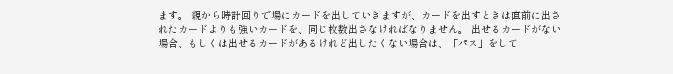ます。 親から時計回りで場にカードを出していきますが、カードを出すときは直前に出されたカードよりも強いカードを、同じ枚数出さなければなりません。 出せるカードがない場合、もしくは出せるカードがあるけれど出したくない場合は、「パス」をして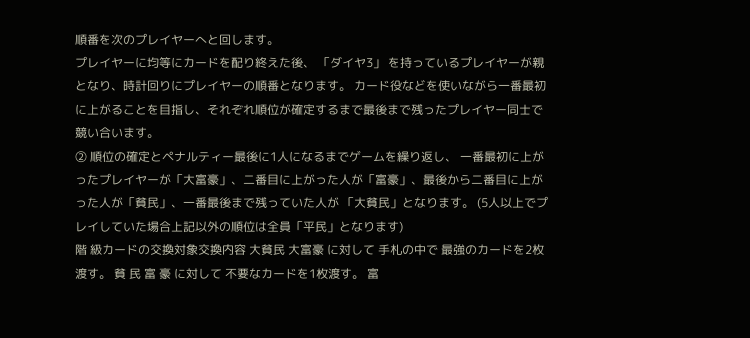順番を次のプレイヤーへと回します。
プレイヤーに均等にカードを配り終えた後、 「ダイヤ3」 を持っているプレイヤーが親となり、時計回りにプレイヤーの順番となります。 カード役などを使いながら一番最初に上がることを目指し、それぞれ順位が確定するまで最後まで残ったプレイヤー同士で競い合います。
② 順位の確定とペナルティー最後に1人になるまでゲームを繰り返し、 一番最初に上がったプレイヤーが「大富豪」、二番目に上がった人が「富豪」、最後から二番目に上がった人が「貧民」、一番最後まで残っていた人が 「大貧民」となります。 (5人以上でプレイしていた場合上記以外の順位は全員「平民」となります)
階 級カードの交換対象交換内容 大貧民 大富豪 に対して 手札の中で 最強のカードを2枚 渡す。 貧 民 富 豪 に対して 不要なカードを1枚渡す。 富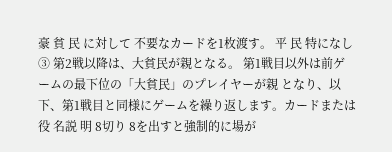豪 貧 民 に対して 不要なカードを1枚渡す。 平 民 特になし ③ 第2戦以降は、大貧民が親となる。 第1戦目以外は前ゲームの最下位の「大貧民」のプレイヤーが親 となり、以下、第1戦目と同様にゲームを繰り返します。カードまたは役 名説 明 8切り 8を出すと強制的に場が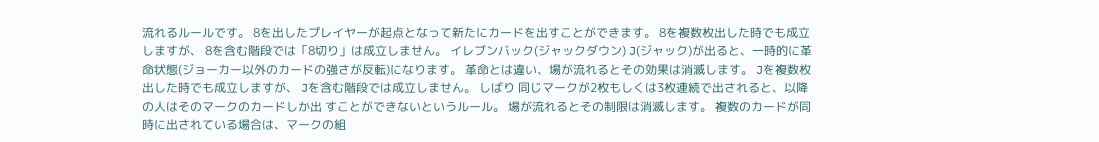流れるルールです。 8を出したプレイヤーが起点となって新たにカードを出すことができます。 8を複数枚出した時でも成立しますが、 8を含む階段では「8切り」は成立しません。 イレブンバック(ジャックダウン) J(ジャック)が出ると、一時的に革命状態(ジョーカー以外のカードの強さが反転)になります。 革命とは違い、場が流れるとその効果は消滅します。 Jを複数枚出した時でも成立しますが、 Jを含む階段では成立しません。 しばり 同じマークが2枚もしくは3枚連続で出されると、以降の人はそのマークのカードしか出 すことができないというルール。 場が流れるとその制限は消滅します。 複数のカードが同時に出されている場合は、マークの組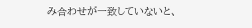み合わせが一致していないと、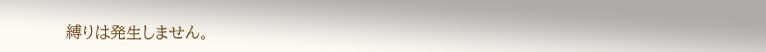縛りは発生しません。